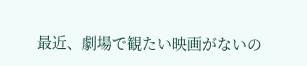最近、劇場で観たい映画がないの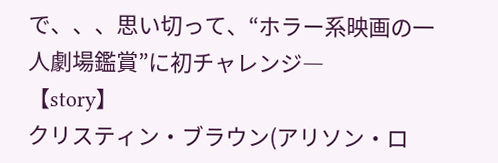で、、、思い切って、“ホラー系映画の一人劇場鑑賞”に初チャレンジ―
【story】
クリスティン・ブラウン(アリソン・ロ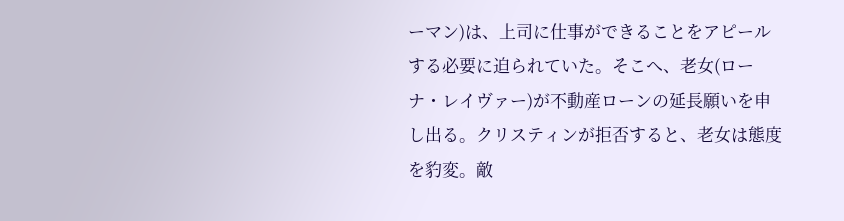ーマン)は、上司に仕事ができることをアピールする必要に迫られていた。そこへ、老女(ローナ・レイヴァー)が不動産ローンの延長願いを申し出る。クリスティンが拒否すると、老女は態度を豹変。敵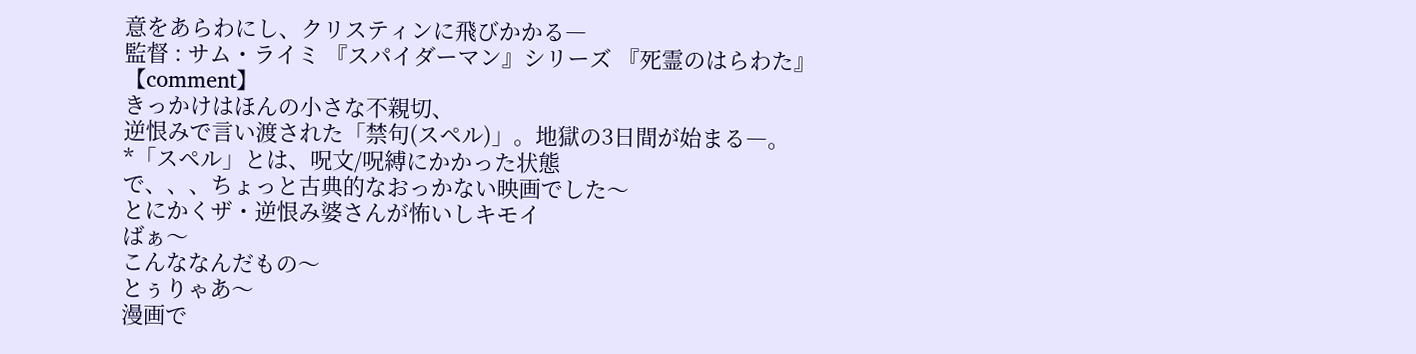意をあらわにし、クリスティンに飛びかかる―
監督 : サム・ライミ 『スパイダーマン』シリーズ 『死霊のはらわた』
【comment】
きっかけはほんの小さな不親切、
逆恨みで言い渡された「禁句(スペル)」。地獄の3日間が始まる―。
*「スペル」とは、呪文/呪縛にかかった状態
で、、、ちょっと古典的なおっかない映画でした〜
とにかくザ・逆恨み婆さんが怖いしキモイ
ばぁ〜
こんななんだもの〜
とぅりゃあ〜
漫画で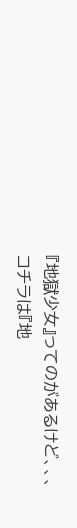『地獄少女』ってのがあるけど、、、コチラは『地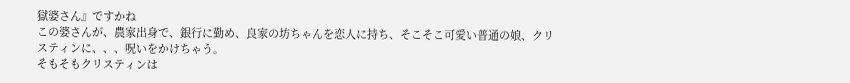獄婆さん』ですかね
この婆さんが、農家出身で、銀行に勤め、良家の坊ちゃんを恋人に持ち、そこそこ可愛い普通の娘、クリスティンに、、、呪いをかけちゃう。
そもそもクリスティンは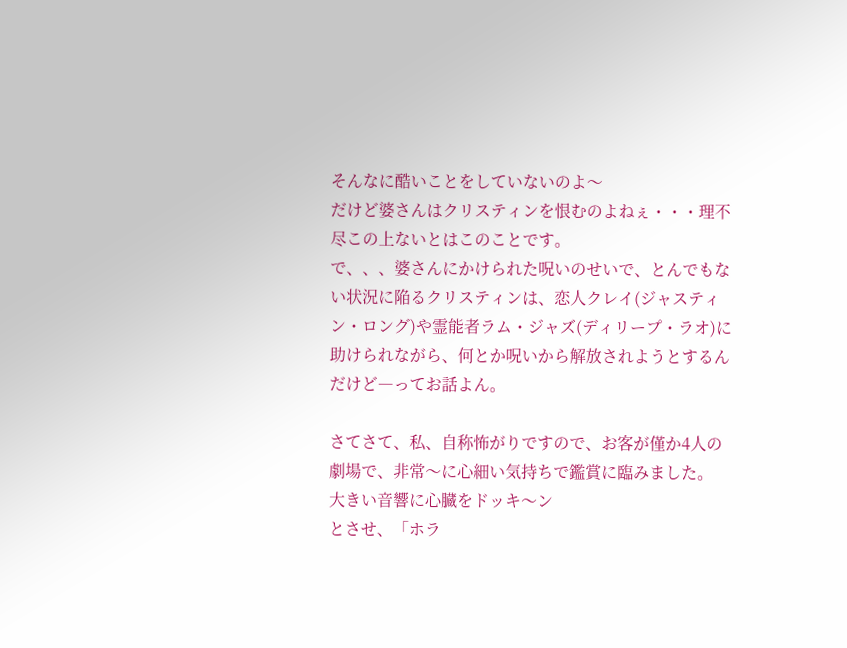そんなに酷いことをしていないのよ〜
だけど婆さんはクリスティンを恨むのよねぇ・・・理不尽この上ないとはこのことです。
で、、、婆さんにかけられた呪いのせいで、とんでもない状況に陥るクリスティンは、恋人クレイ(ジャスティン・ロング)や霊能者ラム・ジャズ(ディリープ・ラオ)に助けられながら、何とか呪いから解放されようとするんだけど―ってお話よん。

さてさて、私、自称怖がりですので、お客が僅か4人の劇場で、非常〜に心細い気持ちで鑑賞に臨みました。
大きい音響に心臓をドッキ〜ン
とさせ、「ホラ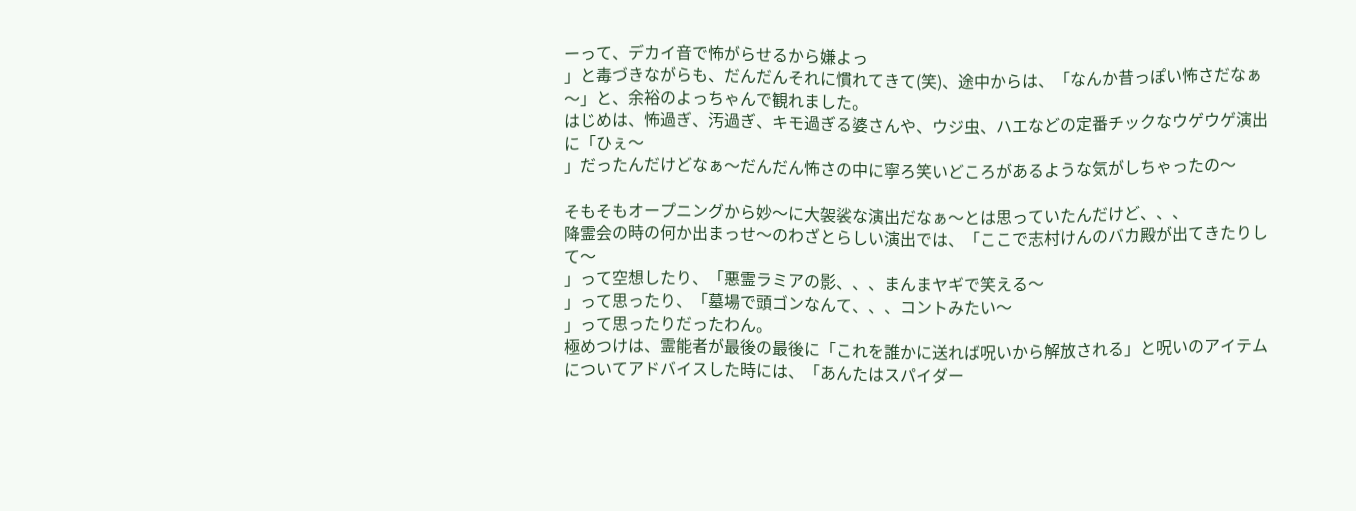ーって、デカイ音で怖がらせるから嫌よっ
」と毒づきながらも、だんだんそれに慣れてきて(笑)、途中からは、「なんか昔っぽい怖さだなぁ〜」と、余裕のよっちゃんで観れました。
はじめは、怖過ぎ、汚過ぎ、キモ過ぎる婆さんや、ウジ虫、ハエなどの定番チックなウゲウゲ演出に「ひぇ〜
」だったんだけどなぁ〜だんだん怖さの中に寧ろ笑いどころがあるような気がしちゃったの〜

そもそもオープニングから妙〜に大袈裟な演出だなぁ〜とは思っていたんだけど、、、
降霊会の時の何か出まっせ〜のわざとらしい演出では、「ここで志村けんのバカ殿が出てきたりして〜
」って空想したり、「悪霊ラミアの影、、、まんまヤギで笑える〜
」って思ったり、「墓場で頭ゴンなんて、、、コントみたい〜
」って思ったりだったわん。
極めつけは、霊能者が最後の最後に「これを誰かに送れば呪いから解放される」と呪いのアイテムについてアドバイスした時には、「あんたはスパイダー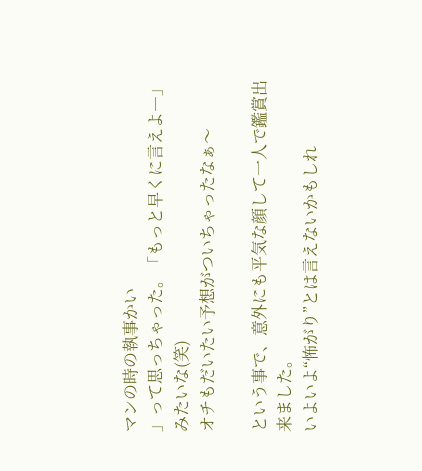マンの時の執事かい
」って思っちゃった。「もっと早くに言えよ―」みたいな(笑)
オチもだいたい予想がついちゃったなぁ〜

という事で、意外にも平気な顔して一人で鑑賞出来ました。
いよいよ“怖がり”とは言えないかもしれ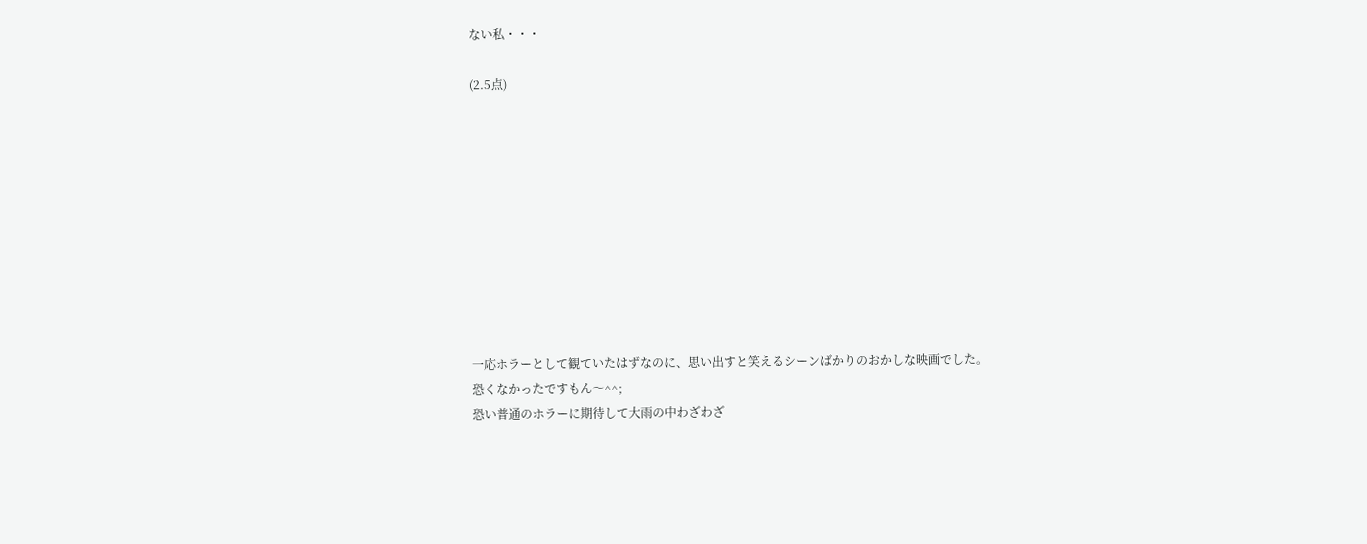ない私・・・

(2.5点)










一応ホラーとして観ていたはずなのに、思い出すと笑えるシーンばかりのおかしな映画でした。
恐くなかったですもん〜^^;
恐い普通のホラーに期待して大雨の中わざわざ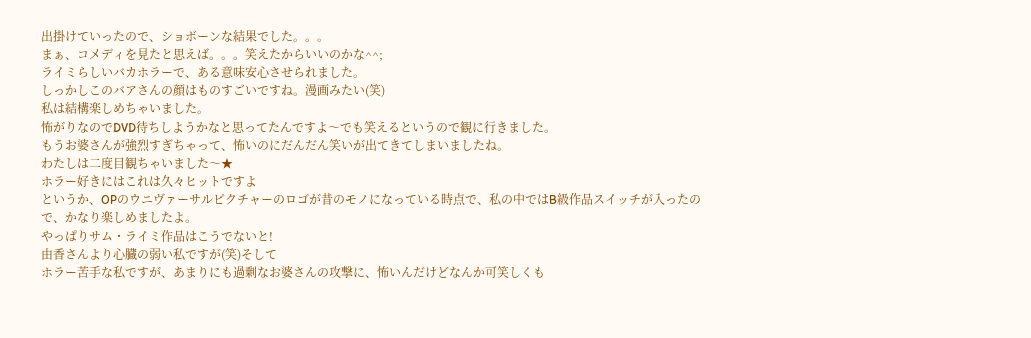出掛けていったので、ショボーンな結果でした。。。
まぁ、コメディを見たと思えば。。。笑えたからいいのかな^^;
ライミらしいバカホラーで、ある意味安心させられました。
しっかしこのバアさんの顔はものすごいですね。漫画みたい(笑)
私は結構楽しめちゃいました。
怖がりなのでDVD待ちしようかなと思ってたんですよ〜でも笑えるというので観に行きました。
もうお婆さんが強烈すぎちゃって、怖いのにだんだん笑いが出てきてしまいましたね。
わたしは二度目観ちゃいました〜★
ホラー好きにはこれは久々ヒットですよ
というか、OPのウニヴァーサルピクチャーのロゴが昔のモノになっている時点で、私の中ではB級作品スイッチが入ったので、かなり楽しめましたよ。
やっぱりサム・ライミ作品はこうでないと!
由香さんより心臓の弱い私ですが(笑)そして
ホラー苦手な私ですが、あまりにも過剰なお婆さんの攻撃に、怖いんだけどなんか可笑しくも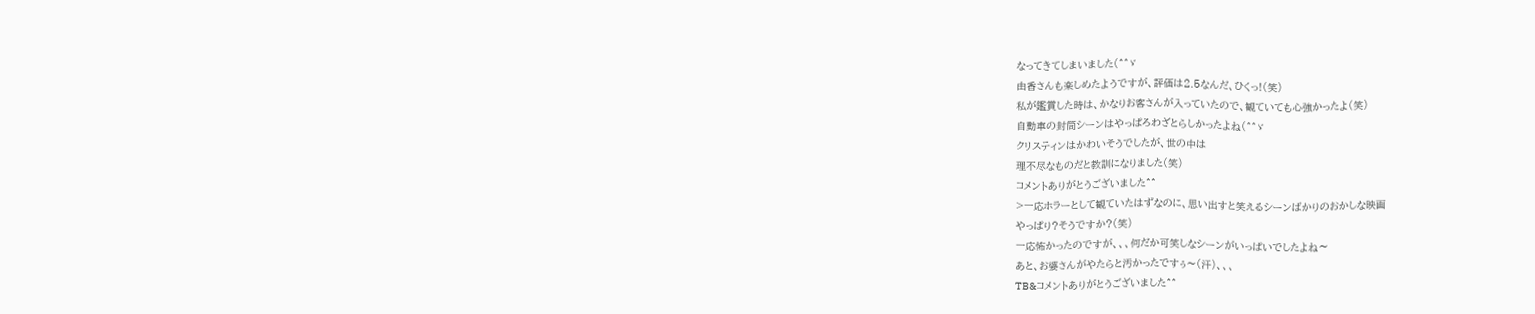なってきてしまいました(^^ゞ
由香さんも楽しめたようですが、評価は2.5なんだ、ひくっ!(笑)
私が鑑賞した時は、かなりお客さんが入っていたので、観ていても心強かったよ(笑)
自動車の封筒シーンはやっぱろわざとらしかったよね(^^ゞ
クリスティンはかわいそうでしたが、世の中は
理不尽なものだと教訓になりました(笑)
コメントありがとうございました^^
>一応ホラーとして観ていたはずなのに、思い出すと笑えるシーンばかりのおかしな映画
やっぱり?そうですか?(笑)
一応怖かったのですが、、、何だか可笑しなシーンがいっぱいでしたよね〜
あと、お婆さんがやたらと汚かったですぅ〜(汗)、、、
TB&コメントありがとうございました^^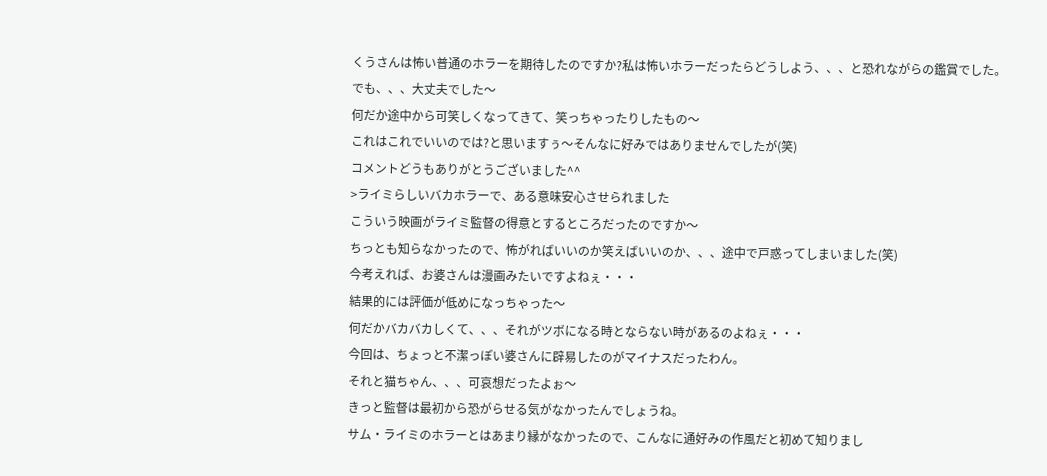くうさんは怖い普通のホラーを期待したのですか?私は怖いホラーだったらどうしよう、、、と恐れながらの鑑賞でした。
でも、、、大丈夫でした〜
何だか途中から可笑しくなってきて、笑っちゃったりしたもの〜
これはこれでいいのでは?と思いますぅ〜そんなに好みではありませんでしたが(笑)
コメントどうもありがとうございました^^
>ライミらしいバカホラーで、ある意味安心させられました
こういう映画がライミ監督の得意とするところだったのですか〜
ちっとも知らなかったので、怖がればいいのか笑えばいいのか、、、途中で戸惑ってしまいました(笑)
今考えれば、お婆さんは漫画みたいですよねぇ・・・
結果的には評価が低めになっちゃった〜
何だかバカバカしくて、、、それがツボになる時とならない時があるのよねぇ・・・
今回は、ちょっと不潔っぽい婆さんに辟易したのがマイナスだったわん。
それと猫ちゃん、、、可哀想だったよぉ〜
きっと監督は最初から恐がらせる気がなかったんでしょうね。
サム・ライミのホラーとはあまり縁がなかったので、こんなに通好みの作風だと初めて知りまし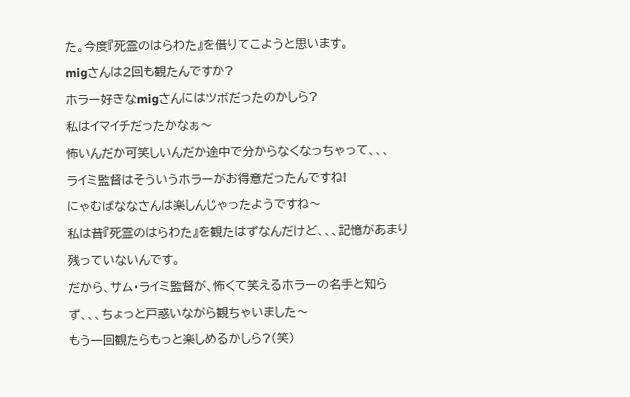た。今度『死霊のはらわた』を借りてこようと思います。
migさんは2回も観たんですか?
ホラー好きなmigさんにはツボだったのかしら?
私はイマイチだったかなぁ〜
怖いんだか可笑しいんだか途中で分からなくなっちゃって、、、
ライミ監督はそういうホラーがお得意だったんですね!
にゃむばななさんは楽しんじゃったようですね〜
私は昔『死霊のはらわた』を観たはずなんだけど、、、記憶があまり残っていないんです。
だから、サム・ライミ監督が、怖くて笑えるホラーの名手と知らず、、、ちょっと戸惑いながら観ちゃいました〜
もう一回観たらもっと楽しめるかしら?(笑)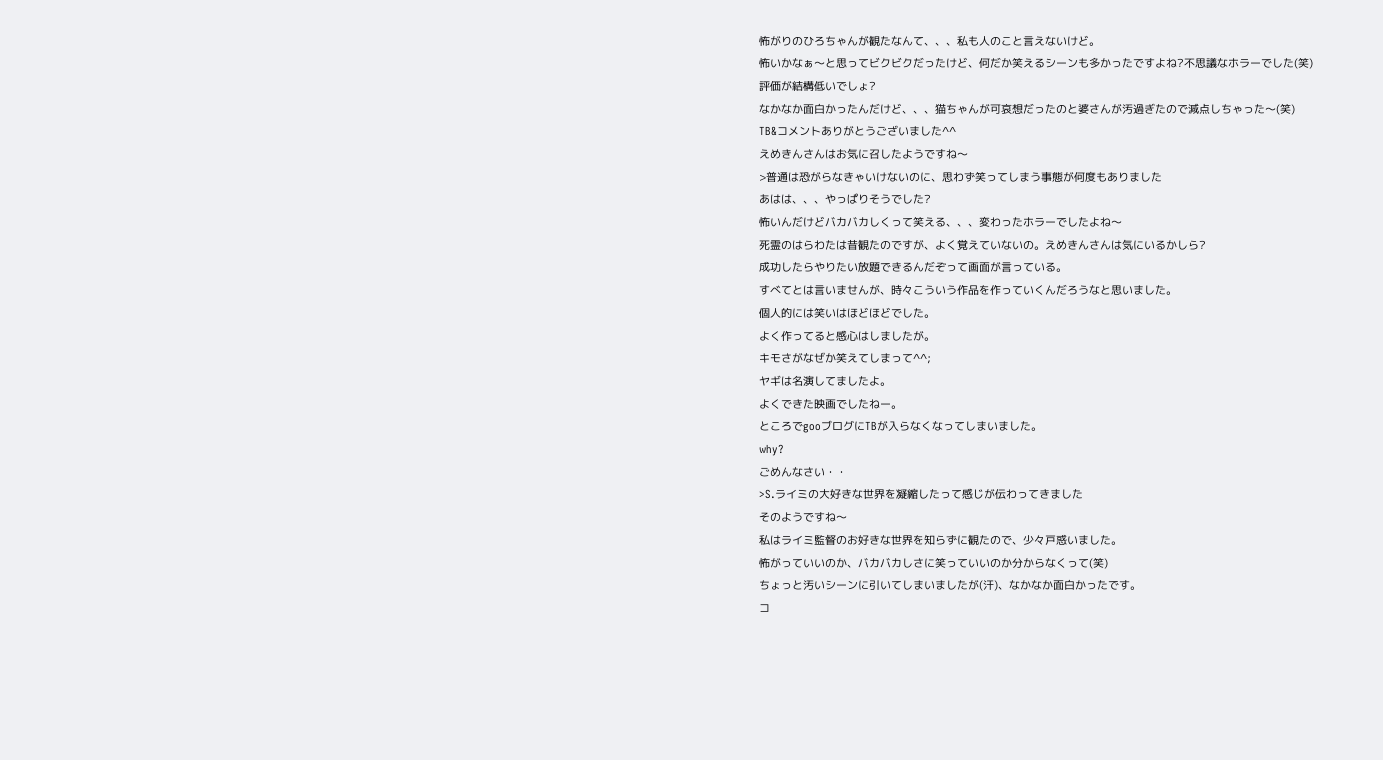怖がりのひろちゃんが観たなんて、、、私も人のこと言えないけど。
怖いかなぁ〜と思ってビクビクだったけど、何だか笑えるシーンも多かったですよね?不思議なホラーでした(笑)
評価が結構低いでしょ?
なかなか面白かったんだけど、、、猫ちゃんが可哀想だったのと婆さんが汚過ぎたので減点しちゃった〜(笑)
TB&コメントありがとうございました^^
えめきんさんはお気に召したようですね〜
>普通は恐がらなきゃいけないのに、思わず笑ってしまう事態が何度もありました
あはは、、、やっぱりそうでした?
怖いんだけどバカバカしくって笑える、、、変わったホラーでしたよね〜
死霊のはらわたは昔観たのですが、よく覚えていないの。えめきんさんは気にいるかしら?
成功したらやりたい放題できるんだぞって画面が言っている。
すべてとは言いませんが、時々こういう作品を作っていくんだろうなと思いました。
個人的には笑いはほどほどでした。
よく作ってると感心はしましたが。
キモさがなぜか笑えてしまって^^;
ヤギは名演してましたよ。
よくできた映画でしたねー。
ところでgooブログにTBが入らなくなってしまいました。
why?
ごめんなさい・・
>S.ライミの大好きな世界を凝縮したって感じが伝わってきました
そのようですね〜
私はライミ監督のお好きな世界を知らずに観たので、少々戸惑いました。
怖がっていいのか、バカバカしさに笑っていいのか分からなくって(笑)
ちょっと汚いシーンに引いてしまいましたが(汗)、なかなか面白かったです。
コ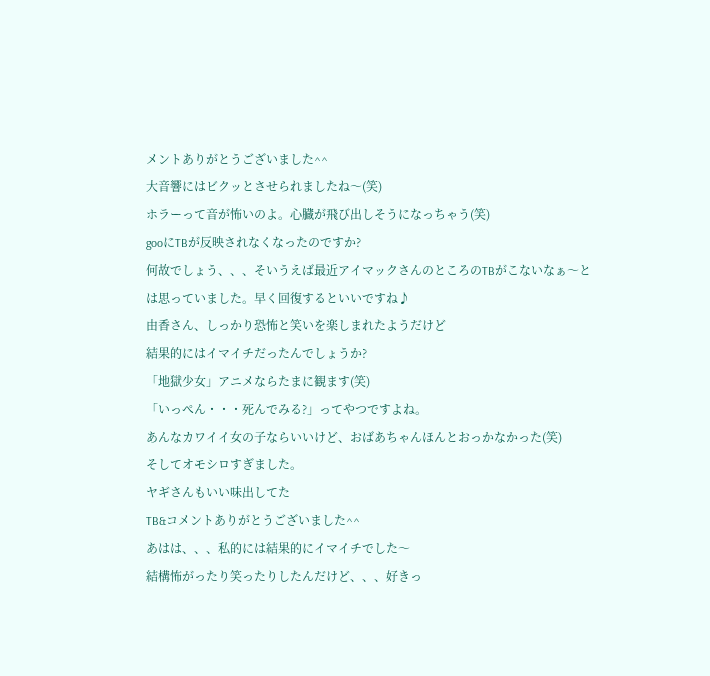メントありがとうございました^^
大音響にはビクッとさせられましたね〜(笑)
ホラーって音が怖いのよ。心臓が飛び出しそうになっちゃう(笑)
gooにTBが反映されなくなったのですか?
何故でしょう、、、そいうえば最近アイマックさんのところのTBがこないなぁ〜とは思っていました。早く回復するといいですね♪
由香さん、しっかり恐怖と笑いを楽しまれたようだけど
結果的にはイマイチだったんでしょうか?
「地獄少女」アニメならたまに観ます(笑)
「いっぺん・・・死んでみる?」ってやつですよね。
あんなカワイイ女の子ならいいけど、おばあちゃんほんとおっかなかった(笑)
そしてオモシロすぎました。
ヤギさんもいい味出してた
TB&コメントありがとうございました^^
あはは、、、私的には結果的にイマイチでした〜
結構怖がったり笑ったりしたんだけど、、、好きっ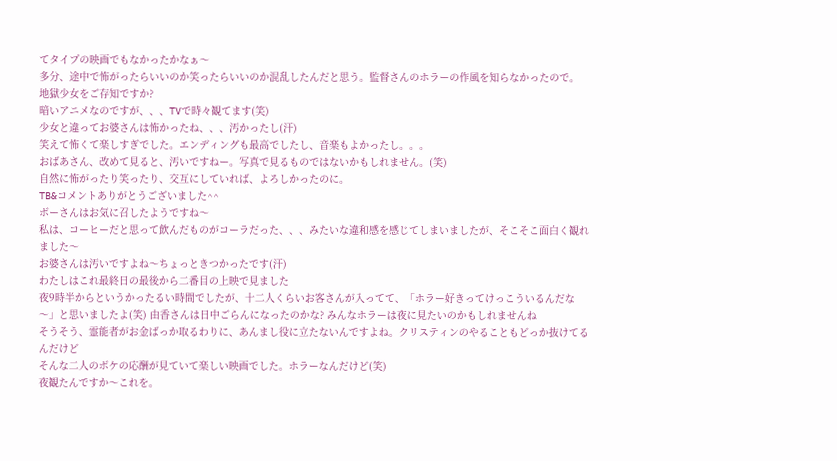てタイプの映画でもなかったかなぁ〜
多分、途中で怖がったらいいのか笑ったらいいのか混乱したんだと思う。監督さんのホラーの作風を知らなかったので。
地獄少女をご存知ですか?
暗いアニメなのですが、、、TVで時々観てます(笑)
少女と違ってお婆さんは怖かったね、、、汚かったし(汗)
笑えて怖くて楽しすぎでした。エンディングも最高でしたし、音楽もよかったし。。。
おばあさん、改めて見ると、汚いですねー。写真で見るものではないかもしれません。(笑)
自然に怖がったり笑ったり、交互にしていれば、よろしかったのに。
TB&コメントありがとうございました^^
ボーさんはお気に召したようですね〜
私は、コーヒーだと思って飲んだものがコーラだった、、、みたいな違和感を感じてしまいましたが、そこそこ面白く観れました〜
お婆さんは汚いですよね〜ちょっときつかったです(汗)
わたしはこれ最終日の最後から二番目の上映で見ました
夜9時半からというかったるい時間でしたが、十二人くらいお客さんが入ってて、「ホラー好きってけっこういるんだな〜」と思いましたよ(笑) 由香さんは日中ごらんになったのかな? みんなホラーは夜に見たいのかもしれませんね
そうそう、霊能者がお金ばっか取るわりに、あんまし役に立たないんですよね。クリスティンのやることもどっか抜けてるんだけど
そんな二人のボケの応酬が見ていて楽しい映画でした。ホラーなんだけど(笑)
夜観たんですか〜これを。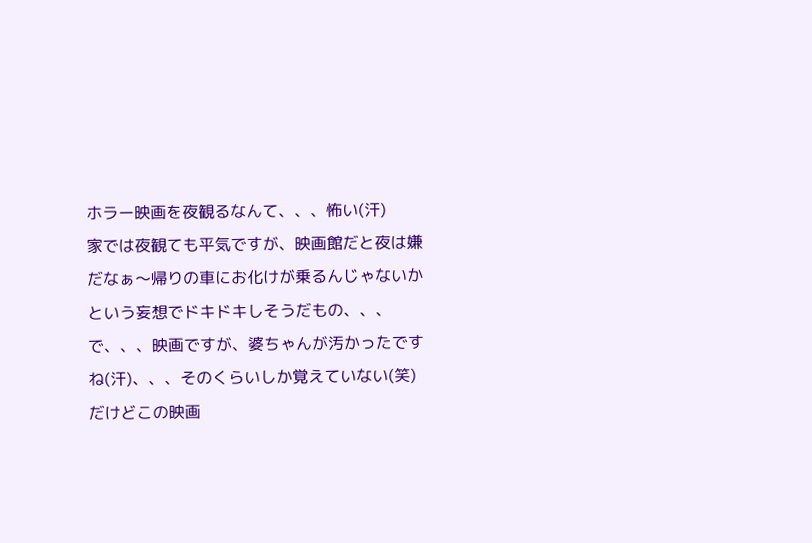ホラー映画を夜観るなんて、、、怖い(汗)
家では夜観ても平気ですが、映画館だと夜は嫌だなぁ〜帰りの車にお化けが乗るんじゃないかという妄想でドキドキしそうだもの、、、
で、、、映画ですが、婆ちゃんが汚かったですね(汗)、、、そのくらいしか覚えていない(笑)
だけどこの映画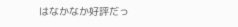はなかなか好評だっ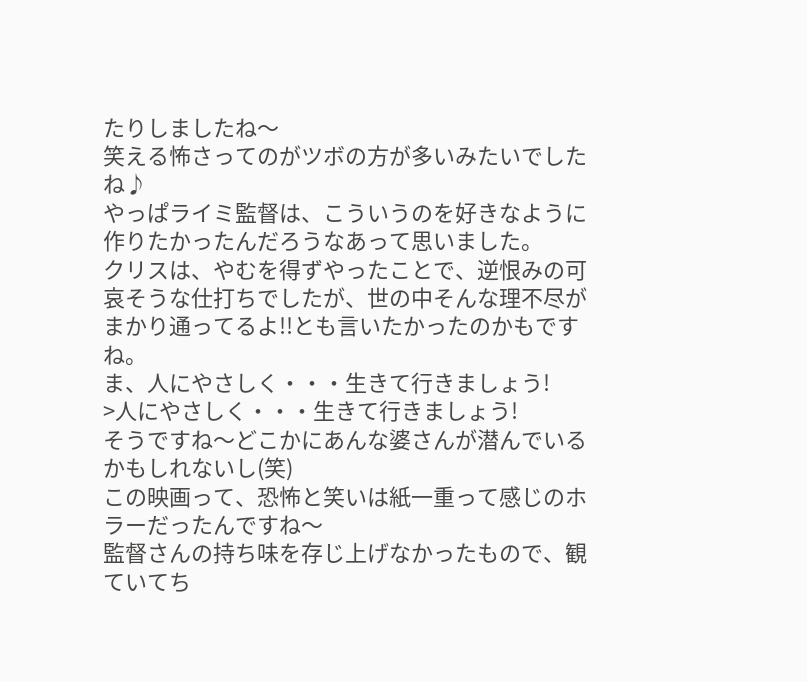たりしましたね〜
笑える怖さってのがツボの方が多いみたいでしたね♪
やっぱライミ監督は、こういうのを好きなように作りたかったんだろうなあって思いました。
クリスは、やむを得ずやったことで、逆恨みの可哀そうな仕打ちでしたが、世の中そんな理不尽がまかり通ってるよ!!とも言いたかったのかもですね。
ま、人にやさしく・・・生きて行きましょう!
>人にやさしく・・・生きて行きましょう!
そうですね〜どこかにあんな婆さんが潜んでいるかもしれないし(笑)
この映画って、恐怖と笑いは紙一重って感じのホラーだったんですね〜
監督さんの持ち味を存じ上げなかったもので、観ていてち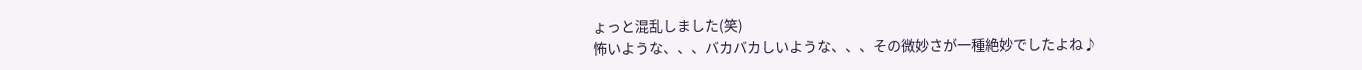ょっと混乱しました(笑)
怖いような、、、バカバカしいような、、、その微妙さが一種絶妙でしたよね♪